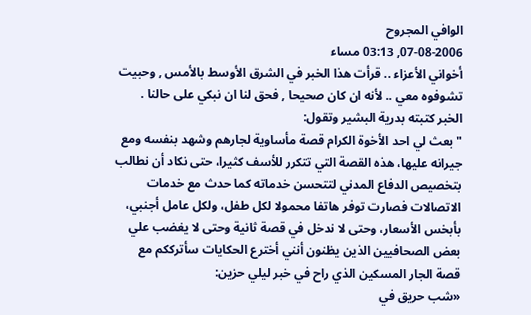الوافي المجروح
07-08-2006, 03:13 مساء
أخواني الأعزاء .. قرأت هذا الخبر في الشرق الأوسط بالأمس , وحبيت تشوفوه معي .. لأنه ان كان صحيحا , فحق لنا ان نبكي على حالنا .
الخبر كتبته بدرية البشير وتقول:
"بعث لي احد الأخوة الكرام قصة مأساوية لجارهم وشهد بنفسه ومع جيرانه عليها، هذه القصة التي تتكرر للأسف كثيرا، حتى نكاد أن نطالب بتخصيص الدفاع المدني لتتحسن خدماته كما حدث مع خدمات الاتصالات فصارت توفر هاتفا محمولا لكل طفل، ولكل عامل أجنبي، بأبخس الأسعار، وحتى لا ندخل في قصة ثانية وحتى لا يغضب علي بعض الصحافيين الذين يظنون أنني أخترع الحكايات سأترككم مع قصة الجار المسكين الذي راح في خبر ليلي حزين:
«شب حريق في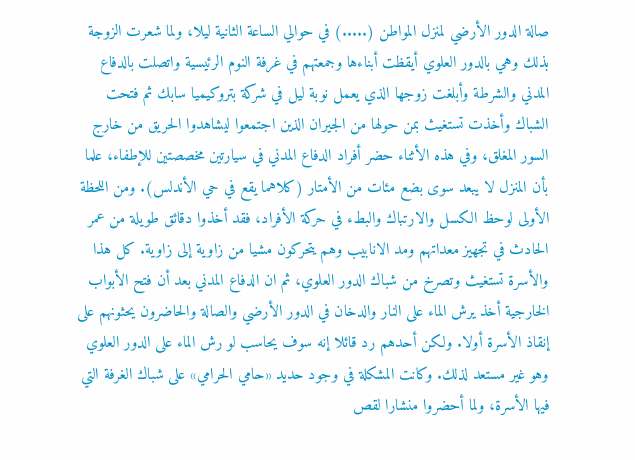صالة الدور الأرضي لمنزل المواطن (.....) في حوالي الساعة الثانية ليلا، ولما شعرت الزوجة بذلك وهي بالدور العلوي أيقظت أبناءها وجمعتهم في غرفة النوم الرئيسية واتصلت بالدفاع المدني والشرطة وأبلغت زوجها الذي يعمل نوبة ليل في شركة بتروكيميا سابك ثم فتحت الشباك وأخذت تستغيث بمن حولها من الجيران الذين اجتمعوا ليشاهدوا الحريق من خارج السور المغلق، وفي هذه الأثناء حضر أفراد الدفاع المدني في سيارتين مخصصتين للإطفاء، علما بأن المنزل لا يبعد سوى بضع مئات من الأمتار (كلاهما يقع في حي الأندلس). ومن اللحظة الأولى لوحظ الكسل والارتباك والبطء في حركة الأفراد، فقد أخذوا دقائق طويلة من عمر الحادث في تجهيز معداتهم ومد الانابيب وهم يتحركون مشيا من زاوية إلى زاوية. كل هذا والأسرة تستغيث وتصرخ من شباك الدور العلوي، ثم ان الدفاع المدني بعد أن فتح الأبواب الخارجية أخذ يرش الماء على النار والدخان في الدور الأرضي والصالة والحاضرون يحثونهم على إنقاذ الأسرة أولا. ولكن أحدهم رد قائلا إنه سوف يحاسب لو رش الماء على الدور العلوي وهو غير مستعد لذلك. وكانت المشكلة في وجود حديد «حامي الحرامي» على شباك الغرفة التي فيها الأسرة، ولما أحضروا منشارا لقص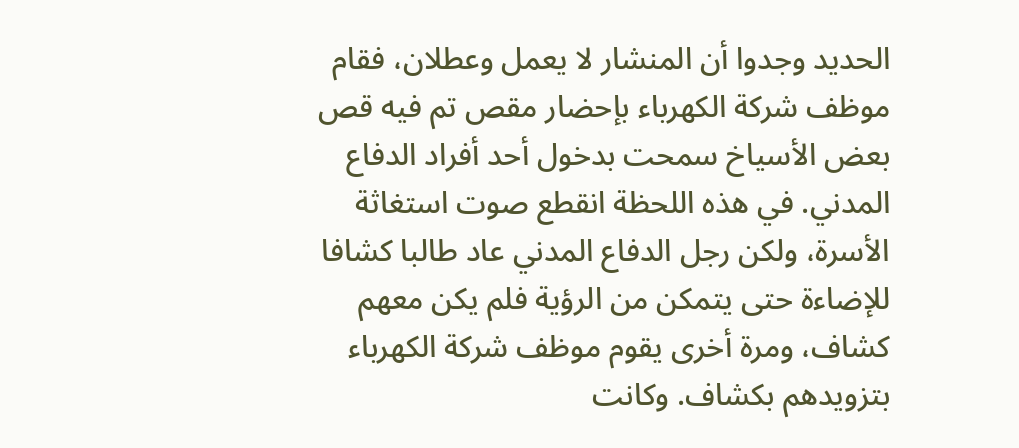الحديد وجدوا أن المنشار لا يعمل وعطلان، فقام موظف شركة الكهرباء بإحضار مقص تم فيه قص بعض الأسياخ سمحت بدخول أحد أفراد الدفاع المدني. في هذه اللحظة انقطع صوت استغاثة الأسرة، ولكن رجل الدفاع المدني عاد طالبا كشافا للإضاءة حتى يتمكن من الرؤية فلم يكن معهم كشاف، ومرة أخرى يقوم موظف شركة الكهرباء بتزويدهم بكشاف. وكانت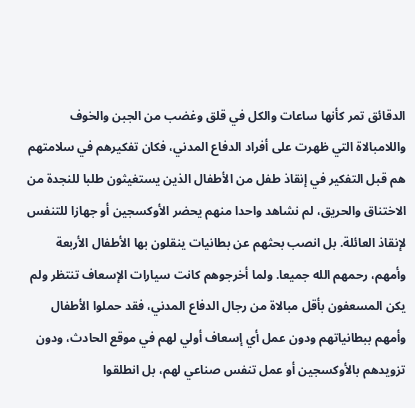الدقائق تمر كأنها ساعات والكل في قلق وغضب من الجبن والخوف واللامبالاة التي ظهرت على أفراد الدفاع المدني، فكان تفكيرهم في سلامتهم هم قبل التفكير في إنقاذ طفل من الأطفال الذين يستغيثون طلبا للنجدة من الاختناق والحريق، لم نشاهد واحدا منهم يحضر الأوكسجين أو جهازا للتنفس لإنقاذ العائلة. بل انصب بحثهم عن بطانيات ينقلون بها الأطفال الأربعة وأمهم، رحمهم الله جميعا. ولما أخرجوهم كانت سيارات الإسعاف تنتظر ولم يكن المسعفون بأقل مبالاة من رجال الدفاع المدني، فقد حملوا الأطفال وأمهم ببطانياتهم ودون عمل أي إسعاف أولي لهم في موقع الحادث، ودون تزويدهم بالأوكسجين أو عمل تنفس صناعي لهم، بل انطلقوا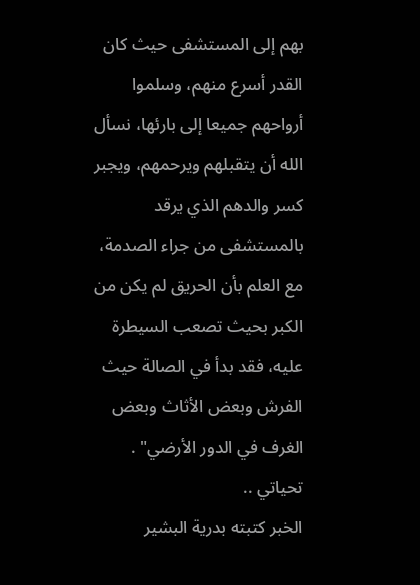بهم إلى المستشفى حيث كان القدر أسرع منهم، وسلموا أرواحهم جميعا إلى بارئها، نسأل الله أن يتقبلهم ويرحمهم، ويجبر كسر والدهم الذي يرقد بالمستشفى من جراء الصدمة، مع العلم بأن الحريق لم يكن من الكبر بحيث تصعب السيطرة عليه، فقد بدأ في الصالة حيث الفرش وبعض الأثاث وبعض الغرف في الدور الأرضي" .
تحياتي ..
الخبر كتبته بدرية البشير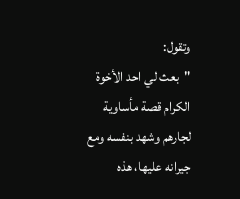وتقول:
"بعث لي احد الأخوة الكرام قصة مأساوية لجارهم وشهد بنفسه ومع جيرانه عليها، هذه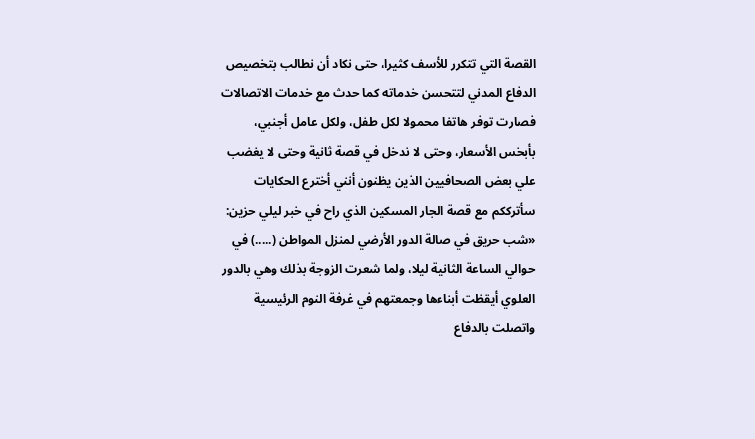القصة التي تتكرر للأسف كثيرا، حتى نكاد أن نطالب بتخصيص الدفاع المدني لتتحسن خدماته كما حدث مع خدمات الاتصالات فصارت توفر هاتفا محمولا لكل طفل، ولكل عامل أجنبي، بأبخس الأسعار، وحتى لا ندخل في قصة ثانية وحتى لا يغضب علي بعض الصحافيين الذين يظنون أنني أخترع الحكايات سأترككم مع قصة الجار المسكين الذي راح في خبر ليلي حزين:
«شب حريق في صالة الدور الأرضي لمنزل المواطن (.....) في حوالي الساعة الثانية ليلا، ولما شعرت الزوجة بذلك وهي بالدور العلوي أيقظت أبناءها وجمعتهم في غرفة النوم الرئيسية واتصلت بالدفاع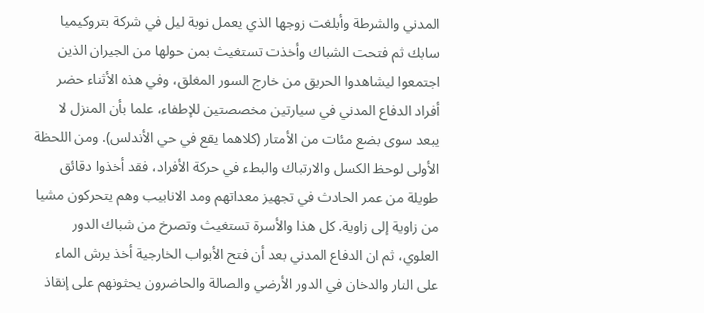المدني والشرطة وأبلغت زوجها الذي يعمل نوبة ليل في شركة بتروكيميا سابك ثم فتحت الشباك وأخذت تستغيث بمن حولها من الجيران الذين اجتمعوا ليشاهدوا الحريق من خارج السور المغلق، وفي هذه الأثناء حضر أفراد الدفاع المدني في سيارتين مخصصتين للإطفاء، علما بأن المنزل لا يبعد سوى بضع مئات من الأمتار (كلاهما يقع في حي الأندلس). ومن اللحظة الأولى لوحظ الكسل والارتباك والبطء في حركة الأفراد، فقد أخذوا دقائق طويلة من عمر الحادث في تجهيز معداتهم ومد الانابيب وهم يتحركون مشيا من زاوية إلى زاوية. كل هذا والأسرة تستغيث وتصرخ من شباك الدور العلوي، ثم ان الدفاع المدني بعد أن فتح الأبواب الخارجية أخذ يرش الماء على النار والدخان في الدور الأرضي والصالة والحاضرون يحثونهم على إنقاذ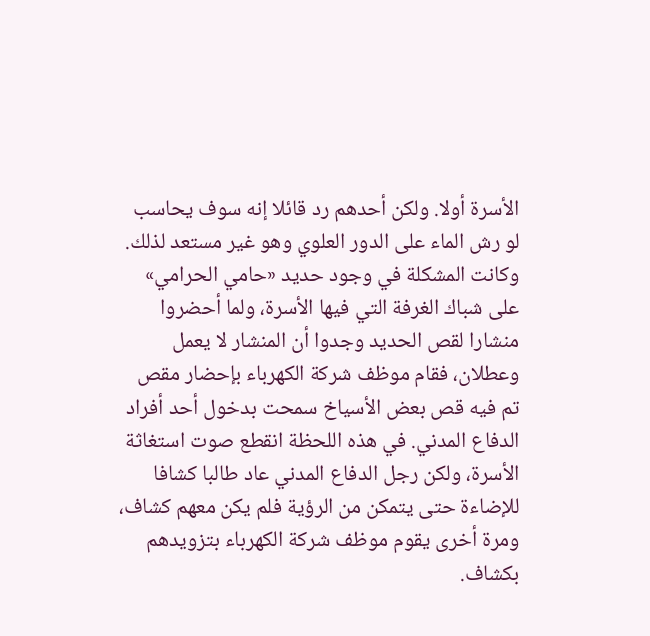الأسرة أولا. ولكن أحدهم رد قائلا إنه سوف يحاسب لو رش الماء على الدور العلوي وهو غير مستعد لذلك. وكانت المشكلة في وجود حديد «حامي الحرامي» على شباك الغرفة التي فيها الأسرة، ولما أحضروا منشارا لقص الحديد وجدوا أن المنشار لا يعمل وعطلان، فقام موظف شركة الكهرباء بإحضار مقص تم فيه قص بعض الأسياخ سمحت بدخول أحد أفراد الدفاع المدني. في هذه اللحظة انقطع صوت استغاثة الأسرة، ولكن رجل الدفاع المدني عاد طالبا كشافا للإضاءة حتى يتمكن من الرؤية فلم يكن معهم كشاف، ومرة أخرى يقوم موظف شركة الكهرباء بتزويدهم بكشاف.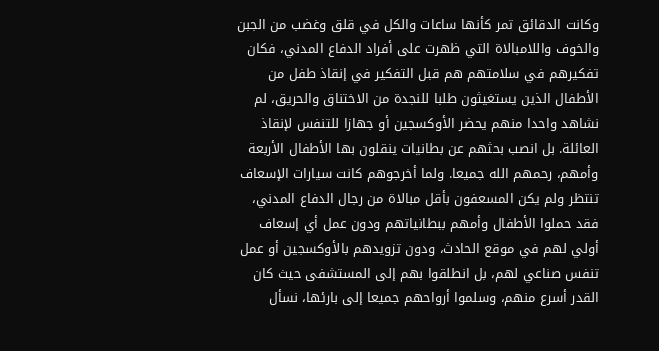وكانت الدقائق تمر كأنها ساعات والكل في قلق وغضب من الجبن والخوف واللامبالاة التي ظهرت على أفراد الدفاع المدني، فكان تفكيرهم في سلامتهم هم قبل التفكير في إنقاذ طفل من الأطفال الذين يستغيثون طلبا للنجدة من الاختناق والحريق، لم نشاهد واحدا منهم يحضر الأوكسجين أو جهازا للتنفس لإنقاذ العائلة. بل انصب بحثهم عن بطانيات ينقلون بها الأطفال الأربعة وأمهم، رحمهم الله جميعا. ولما أخرجوهم كانت سيارات الإسعاف تنتظر ولم يكن المسعفون بأقل مبالاة من رجال الدفاع المدني، فقد حملوا الأطفال وأمهم ببطانياتهم ودون عمل أي إسعاف أولي لهم في موقع الحادث، ودون تزويدهم بالأوكسجين أو عمل تنفس صناعي لهم، بل انطلقوا بهم إلى المستشفى حيث كان القدر أسرع منهم، وسلموا أرواحهم جميعا إلى بارئها، نسأل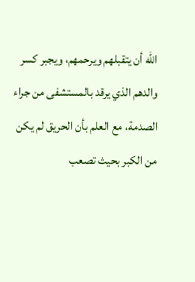الله أن يتقبلهم ويرحمهم، ويجبر كسر والدهم الذي يرقد بالمستشفى من جراء الصدمة، مع العلم بأن الحريق لم يكن من الكبر بحيث تصعب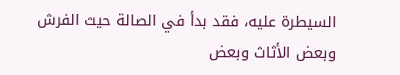السيطرة عليه، فقد بدأ في الصالة حيث الفرش وبعض الأثاث وبعض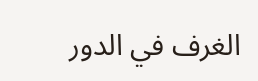الغرف في الدور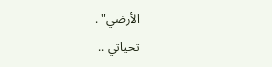الأرضي" .
تحياتي ..